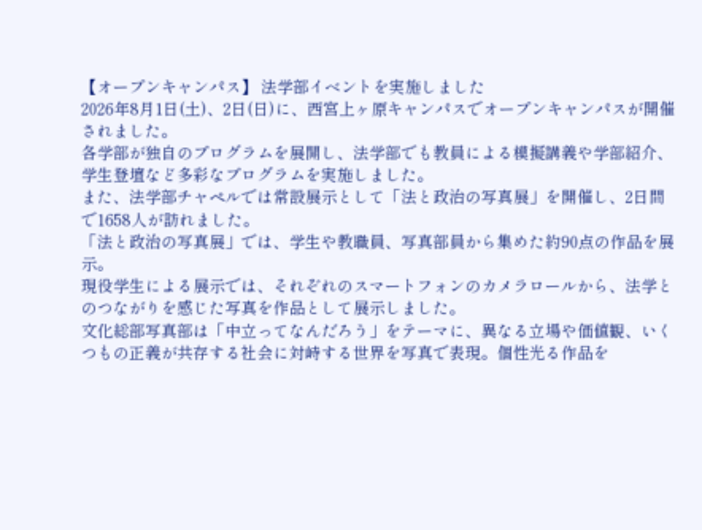【オープンキャンパス】 法学部イベントを実施しました
2026年8月1日(土)、2日(日)に、西宮上ヶ原キャンパスでオープンキャンパスが開催されました。
各学部が独自のプログラムを展開し、法学部でも教員による模擬講義や学部紹介、学生登壇など多彩なプログラムを実施しました。
また、法学部チャペルでは常設展示として「法と政治の写真展」を開催し、2日間で1658人が訪れました。
「法と政治の写真展」では、学生や教職員、写真部員から集めた約90点の作品を展示。
現役学生による展示では、それぞれのスマートフォンのカメラロールから、法学とのつながりを感じた写真を作品として展示しました。
文化総部写真部は「中立ってなんだろう」をテーマに、異なる立場や価値観、いくつもの正義が共存する社会に対峙する世界を写真で表現。個性光る作品を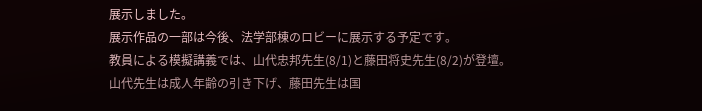展示しました。
展示作品の一部は今後、法学部棟のロビーに展示する予定です。
教員による模擬講義では、山代忠邦先生(8/1)と藤田将史先生(8/2)が登壇。
山代先生は成人年齢の引き下げ、藤田先生は国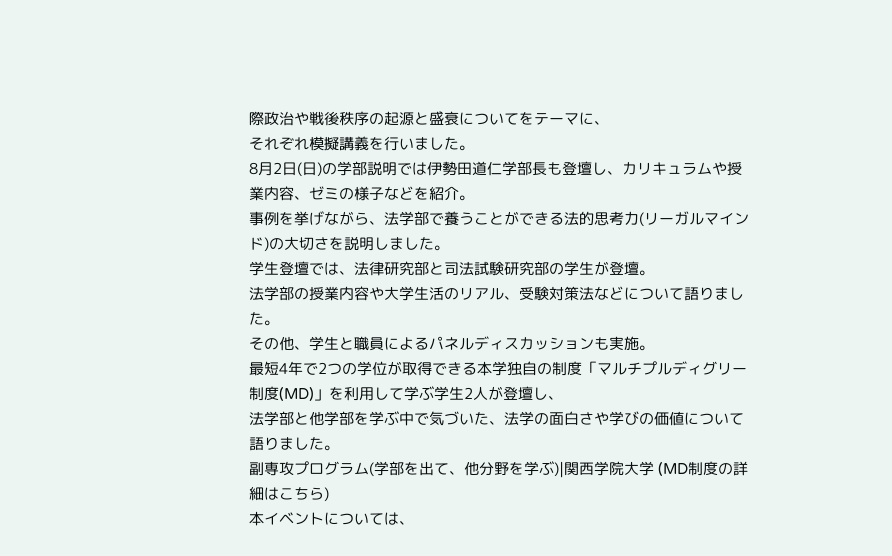際政治や戦後秩序の起源と盛衰についてをテーマに、
それぞれ模擬講義を行いました。
8月2日(日)の学部説明では伊勢田道仁学部長も登壇し、カリキュラムや授業内容、ゼミの様子などを紹介。
事例を挙げながら、法学部で養うことができる法的思考力(リーガルマインド)の大切さを説明しました。
学生登壇では、法律研究部と司法試験研究部の学生が登壇。
法学部の授業内容や大学生活のリアル、受験対策法などについて語りました。
その他、学生と職員によるパネルディスカッションも実施。
最短4年で2つの学位が取得できる本学独自の制度「マルチプルディグリー制度(MD)」を利用して学ぶ学生2人が登壇し、
法学部と他学部を学ぶ中で気づいた、法学の面白さや学びの価値について語りました。
副専攻プログラム(学部を出て、他分野を学ぶ)|関西学院大学 (MD制度の詳細はこちら)
本イベントについては、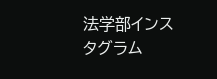法学部インスタグラム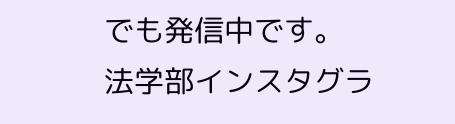でも発信中です。
法学部インスタグラ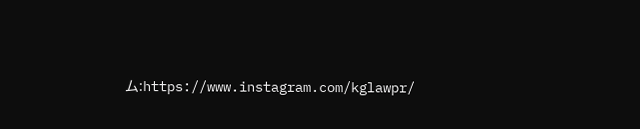ム:https://www.instagram.com/kglawpr/